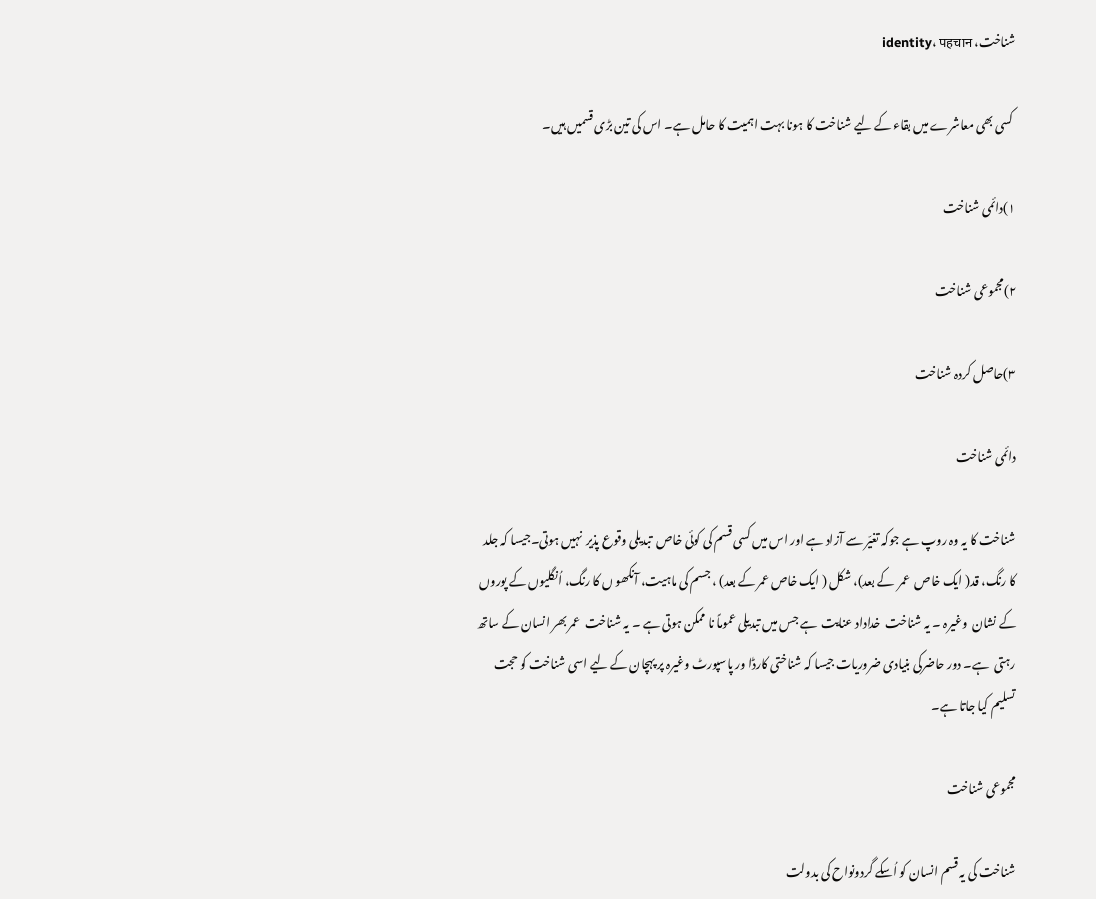شناخت، identity، पहचान

 کسی بھی معاشرے میں بقاء کے لیے شناخت کا ہونا بہت اہمیت کا حامل ہے۔ اس کی تین بڑی قسمیں ہیں۔

۱)دائمی شناخت

۲)مجموعی شناخت

۳)حاصل کردہ شناخت

دائمی شناخت

شناخت کا یہ وہ روپ ہے جوکہ تغیّر سے آزاد ہے اور اس میں کسی قسم کی کوئی خاص  تبدیلی وقوع پذیر  نہیں ہوتی۔جیسا کہ جلد  کا رنگ، قد( ایک خاص  عمر  کے بعد)، شکل ( ایک خاص عمر کے بعد) ، جسم کی ماہیت، آنکھو ں کا رنگ، اُنگلیوں کے پوروں کے نشان  وغیرہ ۔ یہ شناخت  خداداد عنایت  ہے جس میں تبدیلی عموماً نا ممکن ہوتی ہے ۔ یہ شناخت  عمر بھر انسان کے ساتھ  رہتی  ہے۔ دور حاضرکی بنیادی ضروریات جیسا کہ شناختی کارڈا ور پاسپورٹ وغیرہ پر پہچان کے لیے اسی شناخت کو حجت تسلیم کیا جاتا ہے۔

مجموعی شناخت

شناخت کی یہ قسم انسان کو اُسکے گردونواح کی بدولت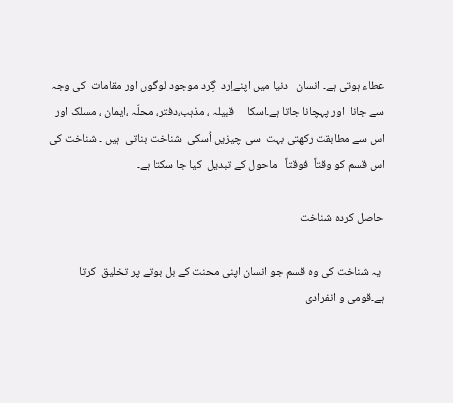عطاء ہوتی ہے۔ انسان   دنیا میں اپنےاِرد  گِرد موجود لوگوں اور مقامات  کی وجہ سے جانا  اور پہچانا جاتا ہے۔اسکا     قبیلہ ، مذہب،دفتر، محلّہ ،ایمان ، مسلک اور اس سے مطابقت رکھتی بہت  سی چیزیں اُسکی  شناخت بناتی  ہیں ۔ شناخت کی اس قسم کو وقتاً  فوقتاً   ماحول کے تبدیل  کیا جا سکتا ہے۔

حاصل کردہ شناخت

 یہ شناخت کی وہ قسم جو انسان اپنی محنت کے بل بوتے پر تخلیق  کرتا ہے۔قومی و انفرادی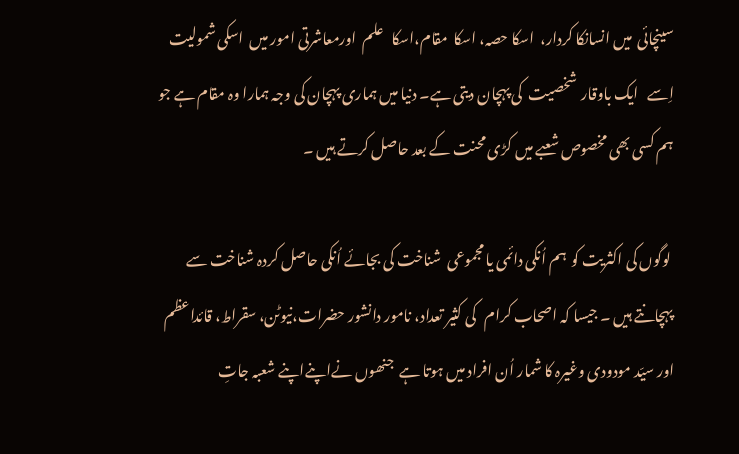سینچائی  میں انسانکا کردار،  اسکا حصہ، اسکا  مقام،اسکا   علم  اورمعاشرتی امور میں  اسکی شمولیت اِسے   ایک باوقار  شخصیت  کی پہچان دیتی ہے۔ دنیا میں ہماری پہچان کی وجہ ہمارا وہ مقام ہے جو ہم کسی بھی مخصوص شعبے میں کڑی محنت کے بعد حاصل کرتے ہیں ۔

 لوگوں کی اکثریت کو  ہم اُنکی دائمی یا مجموعی  شناخت کی بجائے اُنکی حاصل کردہ شناخت سے  پہچانتے ہیں ۔ جیسا کہ اصحاب کرام   کی کثیر تعداد، نامور دانشور حضرات،نیوٹن، سقراط، قائداعظم اور سیّد مودودی وغیرہ کا شمار اُن افراد میں ہوتا ہے  جنھوں نےاپنےاپنے شعبہ جاتِ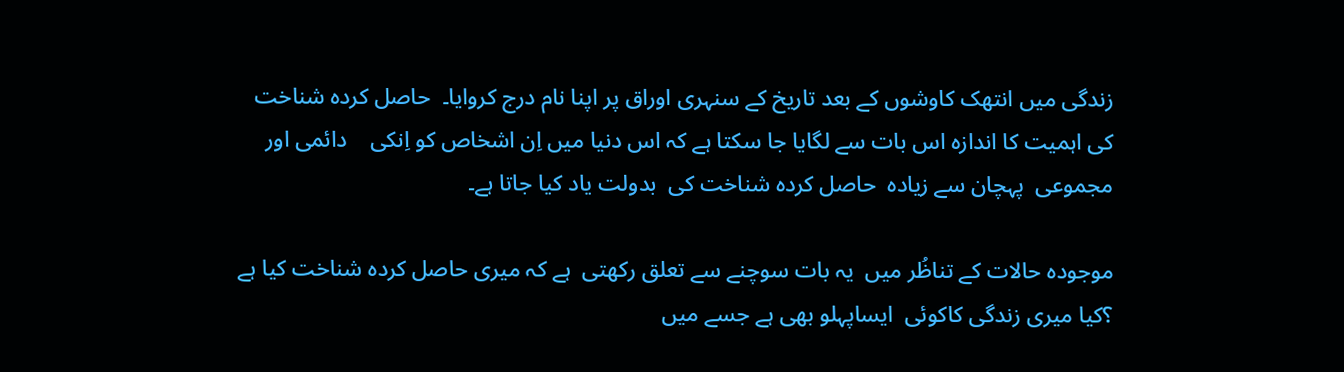زندگی میں انتھک کاوشوں کے بعد تاریخ کے سنہری اوراق پر اپنا نام درج کروایا۔  حاصل کردہ شناخت کی اہمیت کا اندازہ اس بات سے لگایا جا سکتا ہے کہ اس دنیا میں اِن اشخاص کو اِنکی    دائمی اور مجموعی  پہچان سے زیادہ  حاصل کردہ شناخت کی  بدولت یاد کیا جاتا ہے۔

موجودہ حالات کے تناظُر میں  یہ بات سوچنے سے تعلق رکھتی  ہے کہ میری حاصل کردہ شناخت کیا ہے ؟کیا میری زندگی کاکوئی  ایساپہلو بھی ہے جسے میں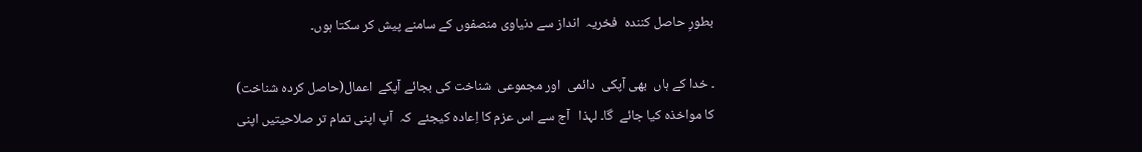بطورِ حاصل کنندہ  فخریہ  انداز سے دنیاوی منصفوں کے سامنے پیش کر سکتا ہوں۔

۔ خدا کے ہاں  بھی آپکی  دائمی  اور مجموعی  شناخت کی بجائے آپکے  اعمال(حاصل کردہ شناخت) کا مواخذہ کیا جائے  گا۔ لہذا   آج سے اس عزم کا اِعادہ کیجئے  کہ  آپ اپنی تمام تر صلاحیتیں اپنی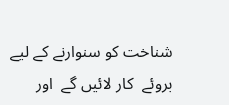شناخت کو سنوارنے کے لیے بروئے  کار لائیں گے  اور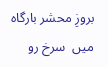بروزِ محشر بارگاہ میں  سرخ رو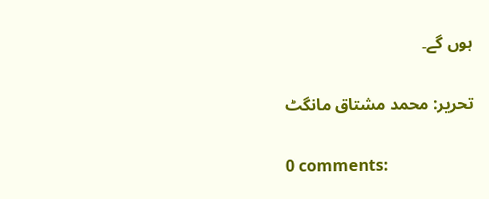ہوں گے۔

تحریر: محمد مشتاق مانگٹ

0 comments: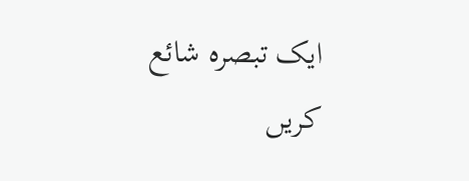ایک تبصرہ شائع کریں